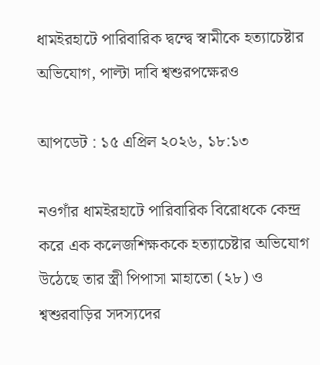ধামইরহাটে পারিবারিক দ্বন্দ্বে স্বামীকে হত্যাচেষ্টার অভিযোগ, পাল্টা দাবি শ্বশুরপক্ষেরও

আপডেট : ১৫ এপ্রিল ২০২৬, ১৮:১৩

নওগাঁর ধামইরহাটে পারিবারিক বিরোধকে কেন্দ্র করে এক কলেজশিক্ষককে হত্যাচেষ্টার অভিযোগ উঠেছে তার স্ত্রী পিপাসা মাহাতো (২৮) ও শ্বশুরবাড়ির সদস্যদের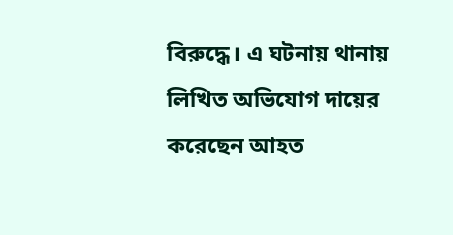বিরুদ্ধে। এ ঘটনায় থানায় লিখিত অভিযোগ দায়ের করেছেন আহত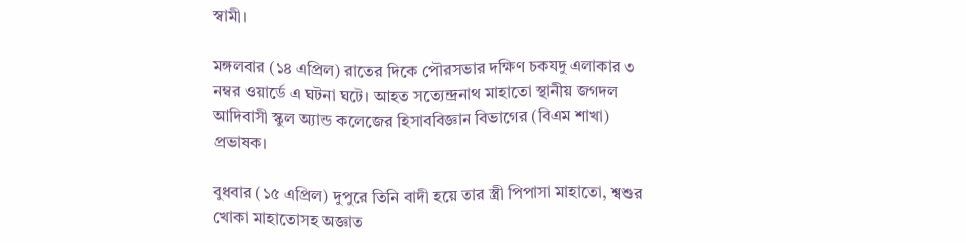স্বামী।

মঙ্গলবার (১৪ এপ্রিল) রাতের দিকে পৌরসভার দক্ষিণ চকযদু এলাকার ৩ নম্বর ওয়ার্ডে এ ঘটনা ঘটে। আহত সত্যেন্দ্রনাথ মাহাতো স্থানীয় জগদল আদিবাসী স্কুল অ্যান্ড কলেজের হিসাববিজ্ঞান বিভাগের (বিএম শাখা) প্রভাষক।

বুধবার (১৫ এপ্রিল) দুপুরে তিনি বাদী হয়ে তার স্ত্রী পিপাসা মাহাতো, শ্বশুর খোকা মাহাতোসহ অজ্ঞাত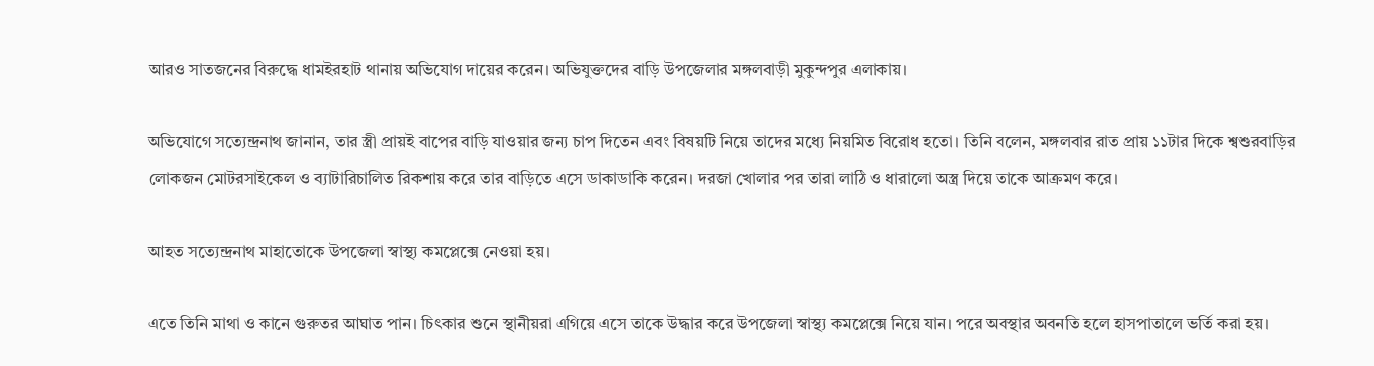আরও সাতজনের বিরুদ্ধে ধামইরহাট থানায় অভিযোগ দায়ের করেন। অভিযুক্তদের বাড়ি উপজেলার মঙ্গলবাড়ী মুকুন্দপুর এলাকায়।

অভিযোগে সত্যেন্দ্রনাথ জানান, তার স্ত্রী প্রায়ই বাপের বাড়ি যাওয়ার জন্য চাপ দিতেন এবং বিষয়টি নিয়ে তাদের মধ্যে নিয়মিত বিরোধ হতো। তিনি বলেন, মঙ্গলবার রাত প্রায় ১১টার দিকে শ্বশুরবাড়ির লোকজন মোটরসাইকেল ও ব্যাটারিচালিত রিকশায় করে তার বাড়িতে এসে ডাকাডাকি করেন। দরজা খোলার পর তারা লাঠি ও ধারালো অস্ত্র দিয়ে তাকে আক্রমণ করে।

আহত সত্যেন্দ্রনাথ মাহাতোকে উপজেলা স্বাস্থ্য কমপ্লেক্সে নেওয়া হয়।

এতে তিনি মাথা ও কানে গুরুতর আঘাত পান। চিৎকার শুনে স্থানীয়রা এগিয়ে এসে তাকে উদ্ধার করে উপজেলা স্বাস্থ্য কমপ্লেক্সে নিয়ে যান। পরে অবস্থার অবনতি হলে হাসপাতালে ভর্তি করা হয়।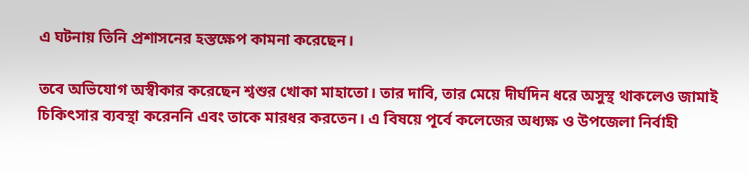এ ঘটনায় তিনি প্রশাসনের হস্তক্ষেপ কামনা করেছেন।

তবে অভিযোগ অস্বীকার করেছেন শ্বশুর খোকা মাহাতো। তার দাবি, তার মেয়ে দীর্ঘদিন ধরে অসুস্থ থাকলেও জামাই চিকিৎসার ব্যবস্থা করেননি এবং তাকে মারধর করতেন। এ বিষয়ে পূর্বে কলেজের অধ্যক্ষ ও উপজেলা নির্বাহী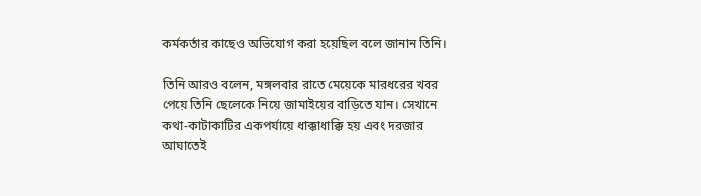কর্মকর্তার কাছেও অভিযোগ করা হয়েছিল বলে জানান তিনি।

তিনি আরও বলেন, মঙ্গলবার রাতে মেয়েকে মারধরের খবর পেয়ে তিনি ছেলেকে নিয়ে জামাইয়ের বাড়িতে যান। সেখানে কথা-কাটাকাটির একপর্যায়ে ধাক্কাধাক্কি হয় এবং দরজার আঘাতেই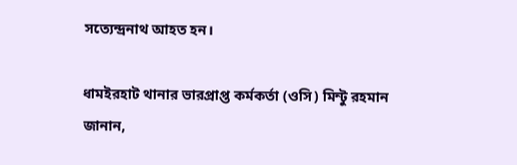সত্যেন্দ্রনাথ আহত হন।

ধামইরহাট থানার ভারপ্রাপ্ত কর্মকর্তা (ওসি) মিন্টু রহমান জানান,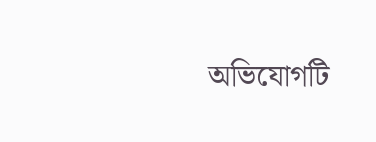অভিযোগটি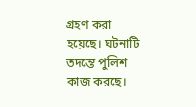গ্রহণ করা হয়েছে। ঘটনাটি তদন্তে পুলিশ কাজ করছে।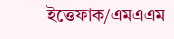ইত্তেফাক/এমএএম